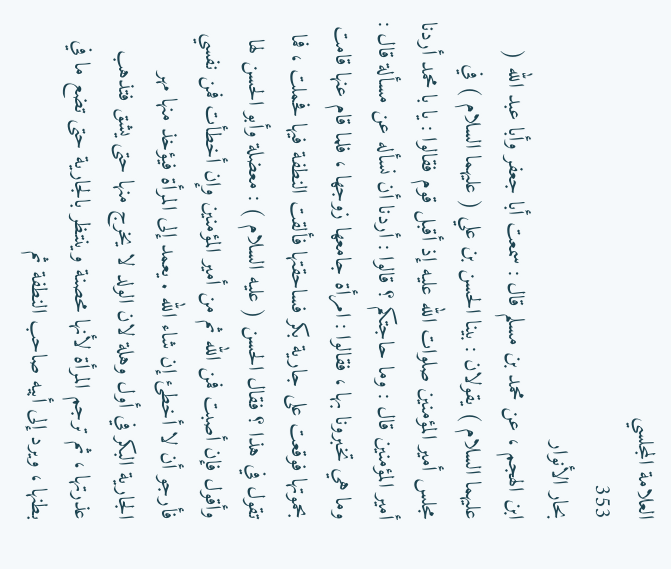العلامة المجلسي
353
بحار الأنوار
ابن الهجم ، عن محمد بن مسلم قال : سمعت أبا جعفر وأبا عبد الله ( عليهما السلام ) يقولان : بينا الحسن بن علي ( عليهما السلام ) في مجلس أمير المؤمنين صلوات الله عليه إذ أقبل قوم فقالوا : يا با محمد أردنا أمير المؤمنين قال : وما حاجتكم ؟ قالوا : أردنا أن نسأله عن مسألة قال : وما هي تخبرونا بها ، فقالوا : امرأة جامعها زوجها ، فلما قام عنها قامت بحموتها فوقعت على جارية بكر فساحقتها فألقت النطفة فيها فحملت ، فما تقول في هذا ؟ فقال الحسن ( عليه السلام ) : معضلة وأبو الحسن لها وأقول فإن أصبت فمن الله ثم من أمير المؤمنين وإن أخطأت فمن نفسي فأرجو أن لا أخطئ إن شاء الله . يعمد إلى المرأة فيؤخذ منها مهر الجارية البكر في أول وهلة لان الولد لا يخرج منها حتى يشق فتذهب عذرتها ، ثم ترجم المرأة لأنها محصنة وينتظر بالجارية حتى تضع ما في بطنها ، ويرد إلى أبيه صاحب النطفة ثم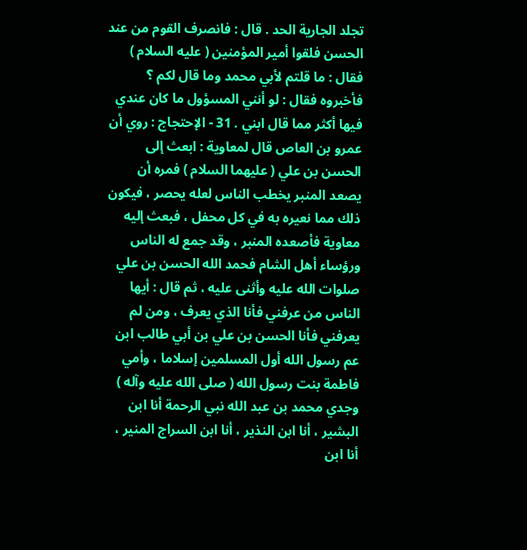تجلد الجارية الحد . قال : فانصرف القوم من عند الحسن فلقوا أمير المؤمنين ( عليه السلام ) فقال : ما قلتم لأبي محمد وما قال لكم ؟ فأخبروه فقال : لو أنني المسؤول ما كان عندي فيها أكثر مما قال ابني . 31 - الإحتجاج : روي أن عمرو بن العاص قال لمعاوية : ابعث إلى الحسن بن علي ( عليهما السلام ) فمره أن يصعد المنبر يخطب الناس لعله يحصر ، فيكون ذلك مما نعيره به في كل محفل ، فبعث إليه معاوية فأصعده المنبر ، وقد جمع له الناس ورؤساء أهل الشام فحمد الله الحسن بن علي صلوات الله عليه وأثنى عليه ، ثم قال : أيها الناس من عرفني فأنا الذي يعرف ، ومن لم يعرفني فأنا الحسن بن علي بن أبي طالب ابن عم رسول الله أول المسلمين إسلاما ، وأمي فاطمة بنت رسول الله ( صلى الله عليه وآله ) وجدي محمد بن عبد الله نبي الرحمة أنا ابن البشير ، أنا ابن النذير ، أنا ابن السراج المنير ، أنا ابن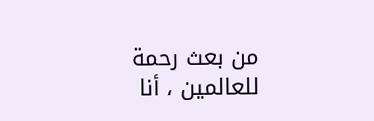من بعث رحمة للعالمين ، أنا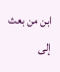ابن من بعث إلى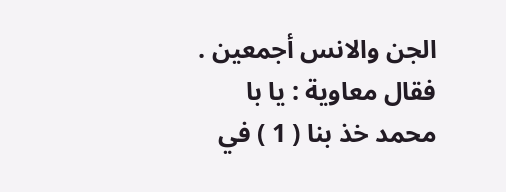الجن والانس أجمعين . فقال معاوية : يا با محمد خذ بنا ( 1 ) في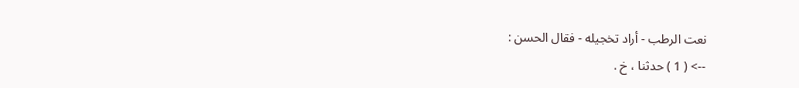نعت الرطب - أراد تخجيله - فقال الحسن :
--> ( 1 ) حدثنا ، خ .